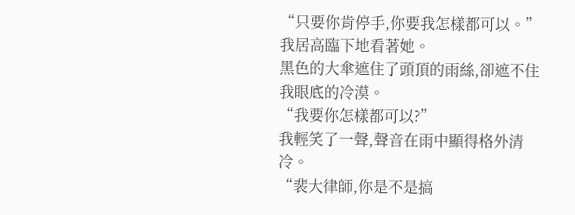“只要你肯停手,你要我怎樣都可以。”
我居高臨下地看著她。
黑色的大傘遮住了頭頂的雨絲,卻遮不住我眼底的冷漠。
“我要你怎樣都可以?”
我輕笑了一聲,聲音在雨中顯得格外清冷。
“裴大律師,你是不是搞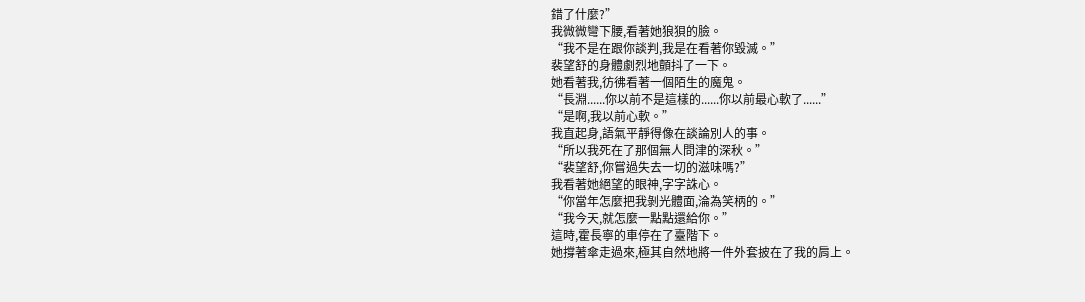錯了什麼?”
我微微彎下腰,看著她狼狽的臉。
“我不是在跟你談判,我是在看著你毀滅。”
裴望舒的身體劇烈地顫抖了一下。
她看著我,彷彿看著一個陌生的魔鬼。
“長淵......你以前不是這樣的......你以前最心軟了......”
“是啊,我以前心軟。”
我直起身,語氣平靜得像在談論別人的事。
“所以我死在了那個無人問津的深秋。”
“裴望舒,你嘗過失去一切的滋味嗎?”
我看著她絕望的眼神,字字誅心。
“你當年怎麼把我剝光體面,淪為笑柄的。”
“我今天,就怎麼一點點還給你。”
這時,霍長寧的車停在了臺階下。
她撐著傘走過來,極其自然地將一件外套披在了我的肩上。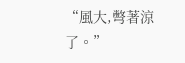“風大,彆著涼了。”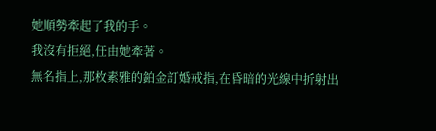她順勢牽起了我的手。
我沒有拒絕,任由她牽著。
無名指上,那枚素雅的鉑金訂婚戒指,在昏暗的光線中折射出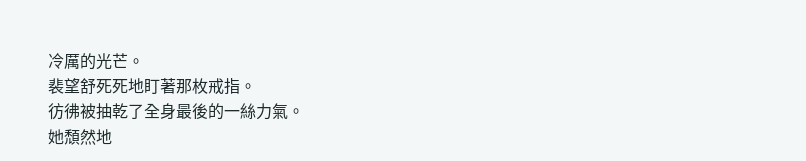冷厲的光芒。
裴望舒死死地盯著那枚戒指。
彷彿被抽乾了全身最後的一絲力氣。
她頹然地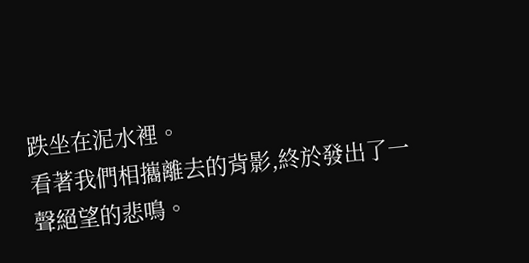跌坐在泥水裡。
看著我們相攜離去的背影,終於發出了一聲絕望的悲鳴。